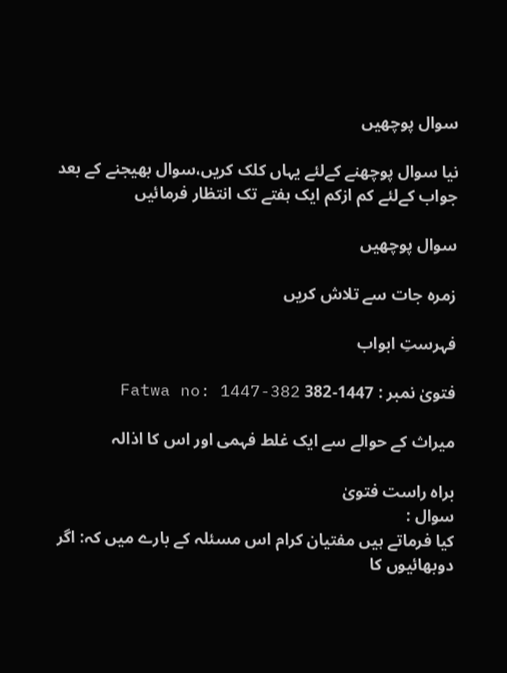سوال پوچھیں

نیا سوال پوچھنے کےلئے یہاں کلک کریں،سوال بھیجنے کے بعد جواب کےلئے کم ازکم ایک ہفتے تک انتظار فرمائیں

سوال پوچھیں

زمرہ جات سے تلاش کریں

فہرستِ ابواب

فتویٰ نمبر : 1447-382 Fatwa no: 1447-382

میراث کے حوالے سے ایک غلط فہمی اور اس کا اذالہ

براہ راست فتویٰ
سوال :
کیا فرماتے ہیں مفتیان کرام اس مسئلہ کے بارے میں کہ: اگر دوبھائیوں کا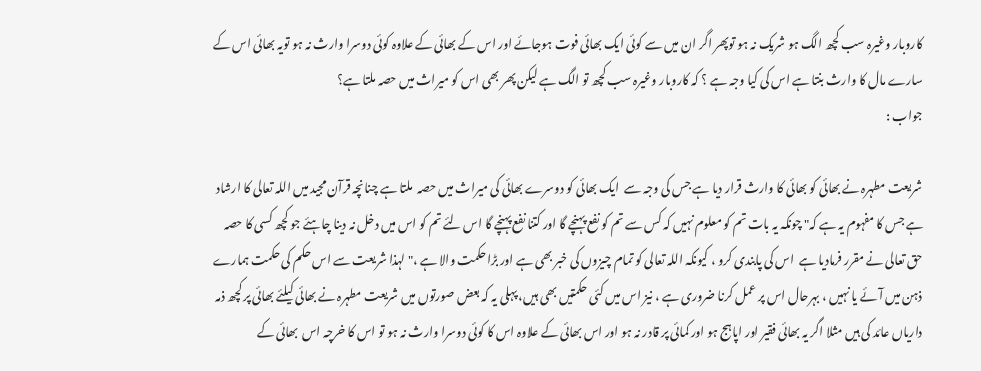کاروبار وغیرہ سب کچھ الگ ہو شریک نہ ہو توپھر اگر ان میں سے کوئی ایک بھائی فوت ہوجائے اور اس کے بھائی کے علاوہ کوئی دوسرا وارث نہ ہو تویہ بھائی اس کے سارے مال کا وارث بنتا ہے اس کی کیا وجہ ہے ؟ کہ کاروبار وغیرہ سب کچھ تو الگ ہے لیکن پھر بھی اس کو میراث میں حصہ ملتا ہے؟
جواب :

شریعت مطہرہ نے بھائی کو بھائی کا وارث قرار دیا ہے جس کی وجہ سے  ایک بھائی کو دوسرے بھائی کی میراث میں حصہ  ملتا ہے چنانچہ قرآن مجید میں اللہ تعالی کا ارشاد ہے جس کا مفہوم یہ ہے کہ" چونکہ یہ بات تم کو معلوم نہیں کہ کس سے تم کو نفع پہنچے گا اور کتنا نفع پہنچے گا اس لئے تم کو اس میں دخل نہ دینا چاہئے جو کچھ کسی کا حصہ حق تعالی نے مقرر فرمادیا ہے  اس کی پابندی کرو ، کیونکہ اللہ تعالی کو تمام چیزوں کی خبر بھی ہے اور بڑاحکمت والا ہے ،" لہذا شریعت سے اس حکم کی حکمت ہمارے ذہن میں آئے یا نہیں ، بہرحال اس پر عمل کرنا ضروری ہے ، نیز اس میں کئی حکمتیں بھی ہیں، پہلی یہ کہ بعض صورتوں میں شریعت مطہرہ نے بھائی کیلئے بھائی پر کچھ ذمہ داریاں عائد کی ہیں مثلا اگر یہ بھائی فقیر اور اپاہج ہو اور کمائی پر قادر نہ ہو اور اس بھائی کے علاوہ اس کا کوئی دوسرا وارث نہ ہو تو اس کا خرچہ اس  بھائی کے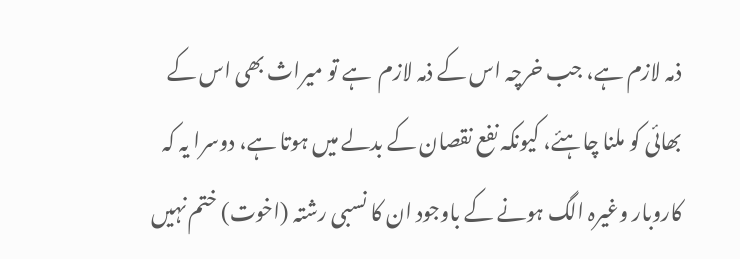ذمہ لازم ہے، جب خرچہ اس کے ذمہ لازم  ہے تو میراث بھی اس کے بھائی کو ملنا چاہئے، کیونکہ نفع نقصان کے بدلے میں ہوتا ہے، دوسرا یہ کہ کاروبار وغیرہ الگ ہونے کے باوجود ان کا نسبی رشتہ (اخوت) ختم نہیں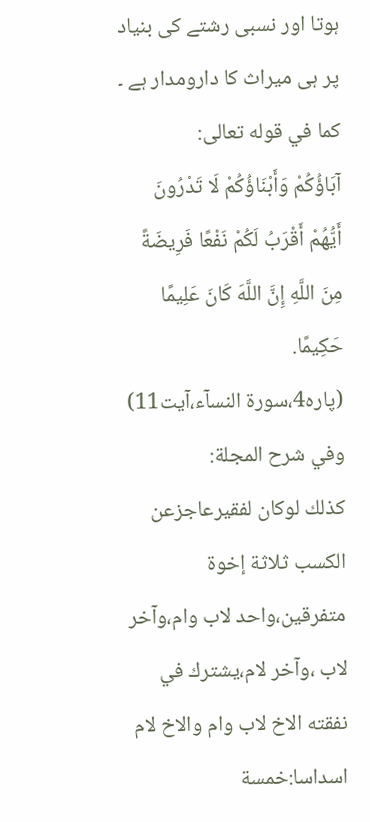ہوتا اور نسبی رشتے کی بنیاد پر ہی میراث کا دارومدار ہے ۔
كما في قوله تعالى:
آبَاؤُكُمْ وَأَبْنَاؤُكُمْ لَا تَدْرُونَ أَيُّهُمْ أَقْرَبُ لَكُمْ نَفْعًا فَرِيضَةً مِنَ اللَّهِ إِنَّ اللَّهَ كَانَ عَلِيمًا حَكِيمًا.
(پاره4،سورة النسآء،آيت11)
وفي شرح المجلة:
كذلك لوكان لفقيرعاجزعن الكسب ثلاثة إخوة متفرقين،واحد لاب وام،وآخر لاب ،وآخر لام،يشترك في نفقته الاخ لاب وام والاخ لام اسداسا:خمسة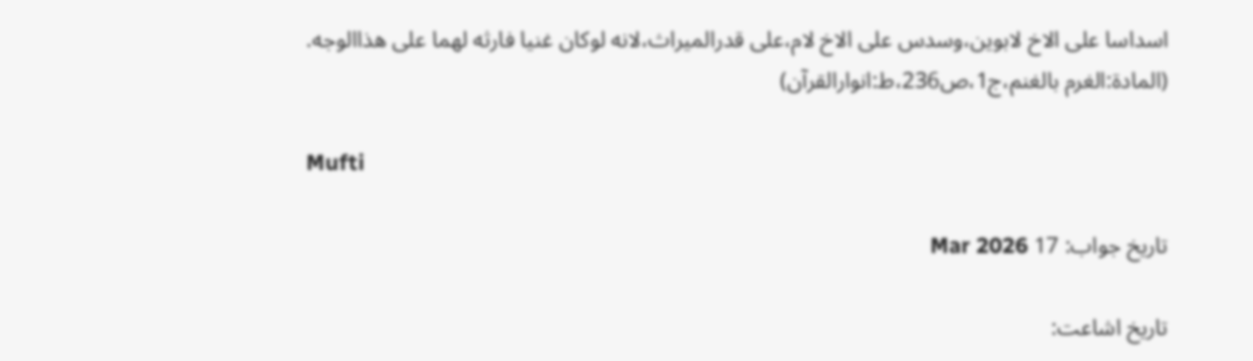اسداسا على الاخ لابوين،وسدس على الاخ لام،على قدرالميراث،لانه لوكان غنيا فارثه لهما على هذاالوجه.
(المادة:الغرم بالغنم،ج1،ص236،ط:انوارالقرآن)

Mufti

تاریخ جواب: 17 Mar 2026

تاریخ اشاعت: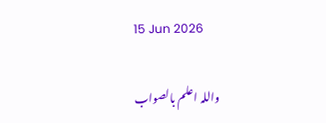15 Jun 2026

واللہ اعلم بالصواب